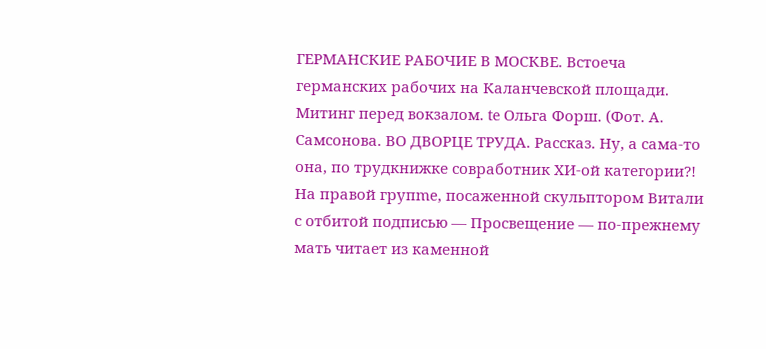ГЕРМАНСКИЕ РАБОЧИЕ В МОСКВЕ. Встоеча германских рабочих на Каланчевской площади. Митинг перед вокзалом. te Ольга Форш. (Фот. А. Самсонова. ВО ДВОРЦЕ ТРУДА. Рассказ. Ну, а сама-то она, по трудкнижке совработник ХИ-ой категории?! На правой групme, посаженной скульптором Витали с отбитой подписью — Просвещение — по-прежнему мать читает из каменной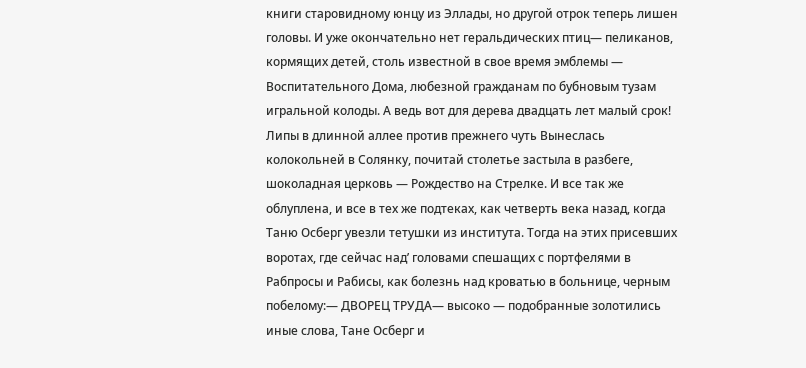книги старовидному юнцу из Эллады, но другой отрок теперь лишен головы. И уже окончательно нет геральдических птиц— пеликанов, кормящих детей, столь известной в свое время эмблемы — Воспитательного Дома, любезной гражданам по бубновым тузам игральной колоды. А ведь вот для дерева двадцать лет малый срок! Липы в длинной аллее против прежнего чуть Вынеслась колокольней в Солянку, почитай столетье застыла в разбеге, шоколадная церковь — Рождество на Стрелке. И все так же облуплена, и все в тех же подтеках, как четверть века назад, когда Таню Осберг увезли тетушки из института. Тогда на этих присевших воротах, где сейчас над’ головами спешащих с портфелями в Рабпросы и Рабисы, как болезнь над кроватью в больнице, черным побелому:— ДВОРЕЦ ТРУДА— высоко — подобранные золотились иные слова, Тане Осберг и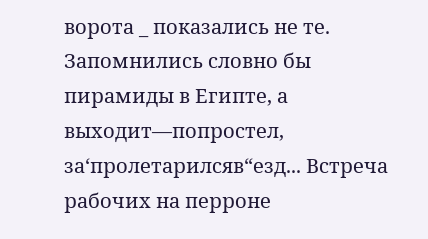ворота _ показались не те. Запомнились словно бы пирамиды в Египте, а выходит—попростел, за‘пролетарилсяв“езд... Встреча рабочих на перроне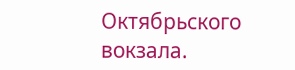Октябрьского вокзала.